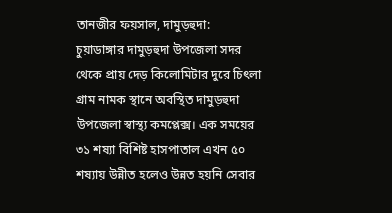তানজীর ফয়সাল, দামুড়হুদা:
চুয়াডাঙ্গার দামুড়হুদা উপজেলা সদর থেকে প্রায় দেড় কিলোমিটার দুরে চিৎলা গ্রাম নামক স্থানে অবস্থিত দামুড়হুদা উপজেলা স্বাস্থ্য কমপ্লেক্স। এক সময়ের ৩১ শষ্যা বিশিষ্ট হাসপাতাল এখন ৫০ শষ্যায় উন্নীত হলেও উন্নত হয়নি সেবার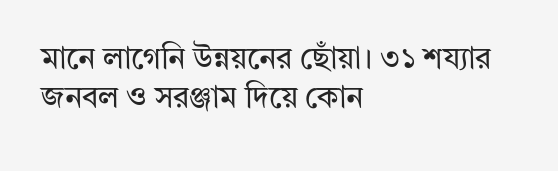মানে লাগেনি উন্নয়নের ছোঁয়া। ৩১ শয্যার জনবল ও সরঞ্জাম দিয়ে কোন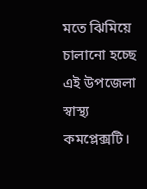মতে ঝিমিয়ে চালানো হচ্ছে এই উপজেলা স্বাস্থ্য কমপ্লেক্সটি।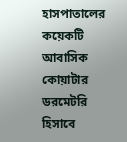হাসপাতালের কয়েকটি আবাসিক কোয়াটার ডরমেটরি হিসাবে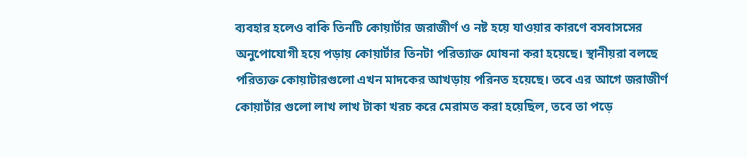ব্যবহার হলেও বাকি তিনটি কোয়ার্টার জরাজীর্ণ ও নষ্ট হয়ে যাওয়ার কারণে বসবাসসের অনুপোযোগী হয়ে পড়ায় কোয়ার্টার তিনটা পরিত্যাক্ত ঘোষনা করা হয়েছে। স্থানীয়রা বলছে পরিত্যক্ত কোয়াটারগুলো এখন মাদকের আখড়ায় পরিনত হয়েছে। তবে এর আগে জরাজীর্ণ কোয়ার্টার গুলো লাখ লাখ টাকা খরচ করে মেরামত করা হয়েছিল, তবে তা পড়ে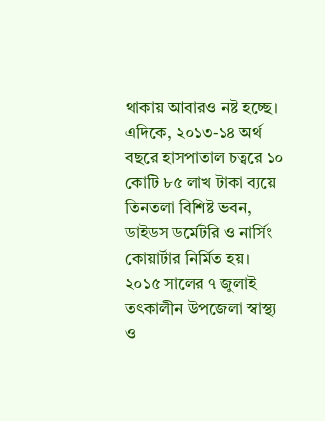থাকায় আবারও নষ্ট হচ্ছে।
এদিকে, ২০১৩-১৪ অর্থ বছরে হাসপাতাল চত্বরে ১০ কোটি ৮৫ লাখ টাকা ব্যয়ে তিনতলা বিশিষ্ট ভবন, ডাইডস ডর্মেটরি ও নার্সিং কোয়ার্টার নির্মিত হয়। ২০১৫ সালের ৭ জুলাই তৎকালীন উপজেলা স্বাস্থ্য ও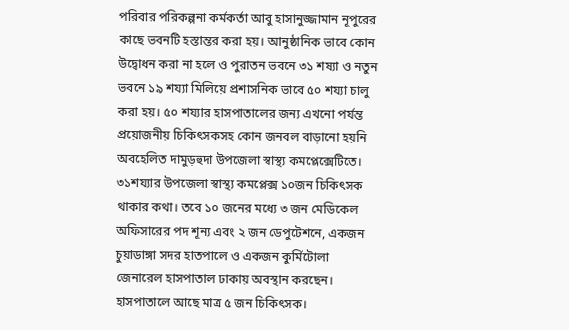পরিবার পরিকল্পনা কর্মকর্তা আবু হাসানুজ্জামান নূপুরের কাছে ভবনটি হস্তান্তর করা হয়। আনুষ্ঠানিক ভাবে কোন উদ্বোধন করা না হলে ও পুরাতন ভবনে ৩১ শষ্যা ও নতুন ভবনে ১৯ শয্যা মিলিয়ে প্রশাসনিক ভাবে ৫০ শয্যা চালু করা হয়। ৫০ শয্যার হাসপাতালের জন্য এখনো পর্যন্ত প্রয়োজনীয় চিকিৎসকসহ কোন জনবল বাড়ানো হয়নি অবহেলিত দামুড়হুদা উপজেলা স্বাস্থ্য কমপ্লেক্সেটিতে। ৩১শয্যার উপজেলা স্বাস্থ্য কমপ্লেক্স ১০জন চিকিৎসক থাকার কথা। তবে ১০ জনের মধ্যে ৩ জন মেডিকেল অফিসারের পদ শূন্য এবং ২ জন ডেপুটেশনে, একজন চুয়াডাঙ্গা সদর হাতপালে ও একজন কুর্মিটোলা জেনারেল হাসপাতাল ঢাকায় অবস্থান করছেন। হাসপাতালে আছে মাত্র ৫ জন চিকিৎসক।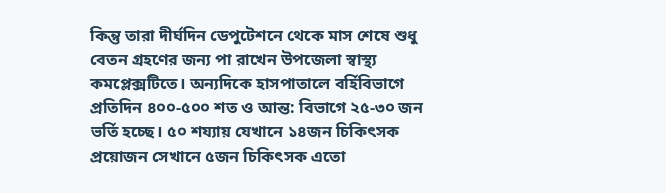কিন্তু তারা দীর্ঘদিন ডেপুটেশনে থেকে মাস শেষে শুধু বেতন গ্রহণের জন্য পা রাখেন উপজেলা স্বাস্থ্য কমপ্লেক্সটিতে। অন্যদিকে হাসপাতালে বর্হিবিভাগে প্রতিদিন ৪০০-৫০০ শত ও আন্ত: বিভাগে ২৫-৩০ জন ভর্তি হচ্ছে। ৫০ শয্যায় যেখানে ১৪জন চিকিৎসক প্রয়োজন সেখানে ৫জন চিকিৎসক এতো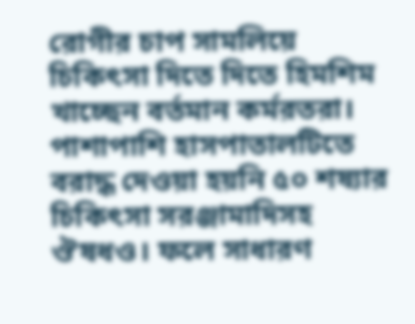রোগীর চাপ সামলিয়ে চিকিৎসা দিতে দিতে হিমশিম খাচ্ছেন বর্তমান কর্মরতরা। পাশাপাশি হাসপাতালটিতে বরাদ্ধ দেওয়া হয়নি ৫০ শষ্যার চিকিৎসা সরঞ্জামাদিসহ ঔষধও। ফলে সাধারণ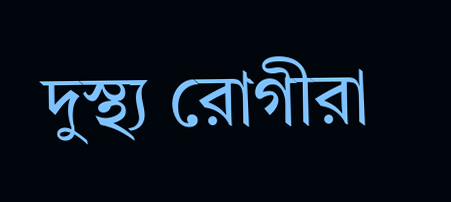দুস্থ্য রোগীরা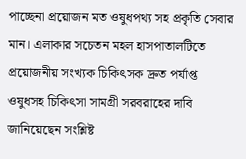পাচ্ছেনা প্রয়োজন মত ওষুধপথ্য সহ প্রকৃতি সেবার মান। এলাকার সচেতন মহল হাসপাতালটিতে প্রয়োজনীয় সংখ্যক চিকিৎসক দ্রুত পর্যাপ্ত ওষুধসহ চিকিৎসা সামগ্রী সরবরাহের দাবি জানিয়েছেন সংশ্লিষ্ট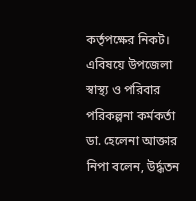কর্তৃপক্ষের নিকট। এবিষয়ে উপজেলা স্বাস্থ্য ও পরিবার পরিকল্পনা কর্মকর্তা ডা. হেলেনা আক্তার নিপা বলেন, উর্দ্ধতন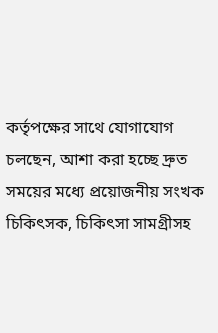কর্তৃপক্ষের সাথে যোগাযোগ চলছেন, আশা করা হচ্ছে দ্রুত সময়ের মধ্যে প্রয়োজনীয় সংখক চিকিৎসক, চিকিৎসা সামগ্রীসহ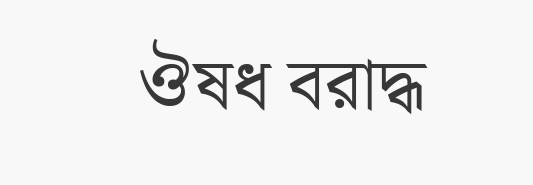ঔষধ বরাদ্ধ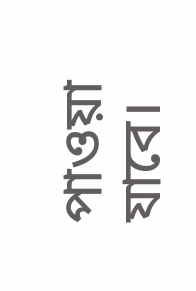পাওয়া যাবে।